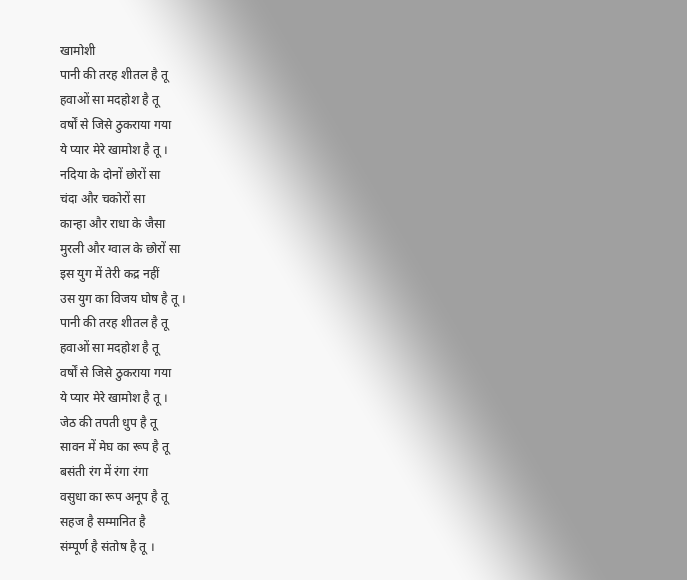खामोशी
पानी की तरह शीतल है तू
हवाओं सा मदहोश है तू
वर्षों से जिसे ठुकराया गया
ये प्यार मेरे खामोश है तू ।
नदिया के दोनों छोरों सा
चंदा और चकोरों सा
कान्हा और राधा के जैसा
मुरली और ग्वाल के छोरों सा
इस युग में तेरी कद्र नहीं
उस युग का विजय घोष है तू ।
पानी की तरह शीतल है तू
हवाओं सा मदहोश है तू
वर्षों से जिसे ठुकराया गया
ये प्यार मेरे खामोश है तू ।
जेठ की तपती धुप है तू
सावन में मेघ का रूप है तू
बसंती रंग में रंगा रंगा
वसुधा का रूप अनूप है तू
सहज है सम्मानित है
संम्पूर्ण है संतोष है तू ।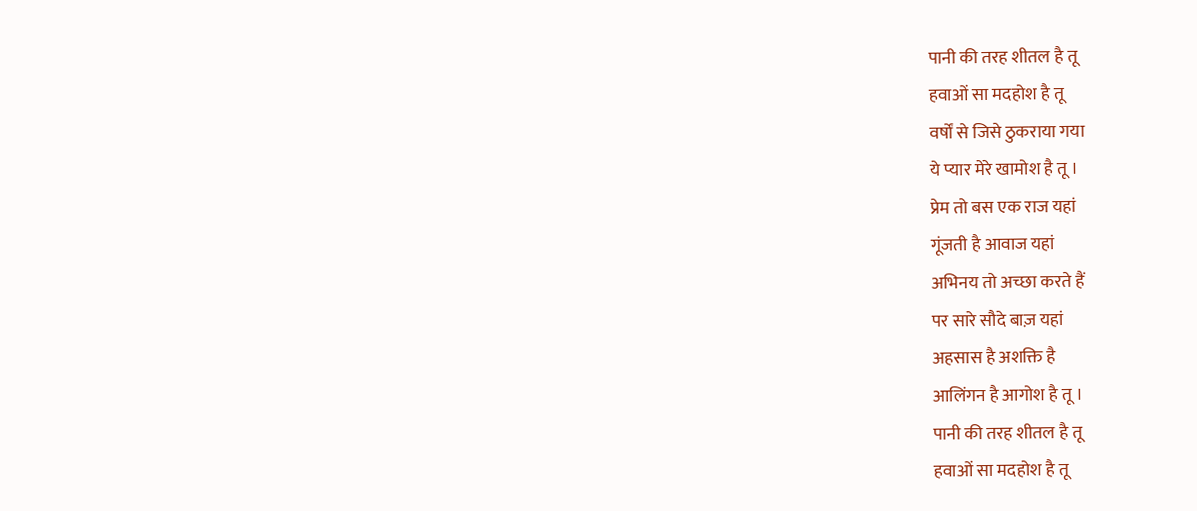पानी की तरह शीतल है तू
हवाओं सा मदहोश है तू
वर्षों से जिसे ठुकराया गया
ये प्यार मेरे खामोश है तू ।
प्रेम तो बस एक राज यहां
गूंजती है आवाज यहां
अभिनय तो अच्छा करते हैं
पर सारे सौदे बाज़ यहां
अहसास है अशक्ति है
आलिंगन है आगोश है तू ।
पानी की तरह शीतल है तू
हवाओं सा मदहोश है तू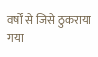वर्षों से जिसे ठुकराया गया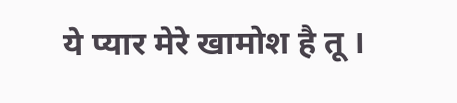ये प्यार मेरे खामोश है तू ।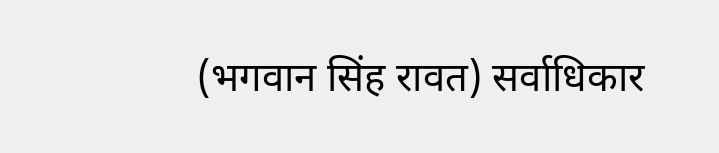(भगवान सिंह रावत) सर्वाधिकार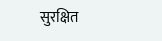सुरक्षित